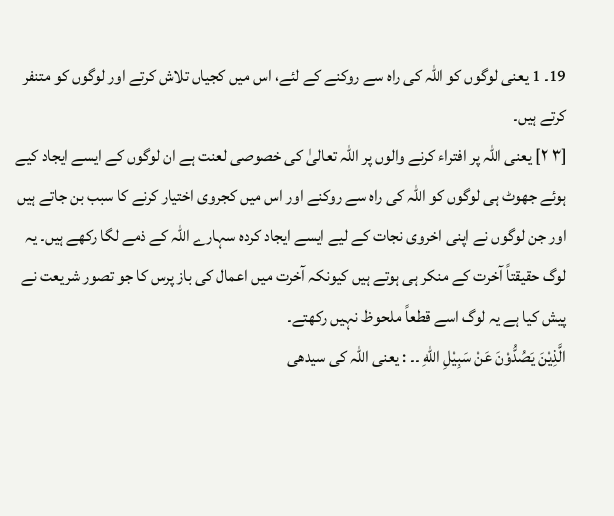19۔ 1 یعنی لوگوں کو اللہ کی راہ سے روکنے کے لئے، اس میں کجیاں تلاش کرتے اور لوگوں کو متنفر کرتے ہیں۔
[٣ ٢] یعنی اللہ پر افتراء کرنے والوں پر اللہ تعالیٰ کی خصوصی لعنت ہے ان لوگوں کے ایسے ایجاد کیے ہوئے جھوٹ ہی لوگوں کو اللہ کی راہ سے روکنے اور اس میں کجروی اختیار کرنے کا سبب بن جاتے ہیں اور جن لوگوں نے اپنی اخروی نجات کے لیے ایسے ایجاد کردہ سہارے اللہ کے ذمے لگا رکھے ہیں۔ یہ لوگ حقیقتاً آخرت کے منکر ہی ہوتے ہیں کیونکہ آخرت میں اعمال کی باز پرس کا جو تصور شریعت نے پیش کیا ہے یہ لوگ اسے قطعاً ملحوظ نہیں رکھتے۔
الَّذِيْنَ يَصُدُّوْنَ عَنْ سَبِيْلِ اللّٰهِ ۔۔ : یعنی اللہ کی سیدھی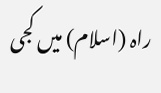راہ (اسلام) میں کجی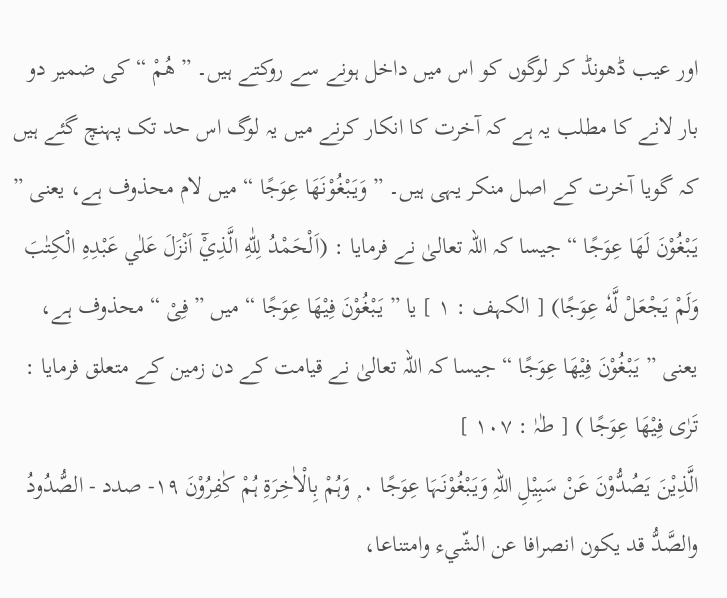اور عیب ڈھونڈ کر لوگوں کو اس میں داخل ہونے سے روکتے ہیں۔ ” ھُمْ “ کی ضمیر دو بار لانے کا مطلب یہ ہے کہ آخرت کا انکار کرنے میں یہ لوگ اس حد تک پہنچ گئے ہیں کہ گویا آخرت کے اصل منکر یہی ہیں۔ ” وَيَبْغُوْنَهَا عِوَجًا “ میں لام محذوف ہے، یعنی ” یَبْغُوْنَ لَھَا عِوَجًا “ جیسا کہ اللہ تعالیٰ نے فرمایا : (اَلْحَمْدُ لِلّٰهِ الَّذِيْٓ اَنْزَلَ عَلٰي عَبْدِهِ الْكِتٰبَ وَلَمْ يَجْعَلْ لَّهٗ عِوَجًا) [ الکہف : ١ ] یا ” یَبْغُوْنَ فِیْھَا عِوَجًا “ میں ” فِیْ “ محذوف ہے، یعنی ” یَبْغُوْنَ فِیْھَا عِوَجًا “ جیسا کہ اللہ تعالیٰ نے قیامت کے دن زمین کے متعلق فرمایا : تَرٰى فِيْهَا عِوَجًا ) [ طٰہٰ : ١٠٧ ]
الَّذِيْنَ يَصُدُّوْنَ عَنْ سَبِيْلِ اللہِ وَيَبْغُوْنَہَا عِوَجًا ٠ ۭ وَہُمْ بِالْاٰخِرَۃِ ہُمْ كٰفِرُوْنَ ١٩- صدد - الصُّدُودُ والصَّدُّ قد يكون انصرافا عن الشّيء وامتناعا،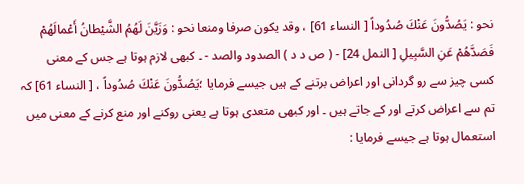نحو : يَصُدُّونَ عَنْكَ صُدُوداً [ النساء 61] ، وقد يكون صرفا ومنعا نحو : وَزَيَّنَ لَهُمُ الشَّيْطانُ أَعْمالَهُمْ فَصَدَّهُمْ عَنِ السَّبِيلِ [ النمل 24] - ( ص د د ) الصدود والصد - ۔ کبھی لازم ہوتا ہے جس کے معنی کسی چیز سے رو گردانی اور اعراض برتنے کے ہیں جیسے فرمایا ؛يَصُدُّونَ عَنْكَ صُدُوداً ، [ النساء 61] کہ تم سے اعراض کرتے اور کے جاتے ہیں ۔ اور کبھی متعدی ہوتا ہے یعنی روکنے اور منع کرنے کے معنی میں استعمال ہوتا ہے جیسے فرمایا :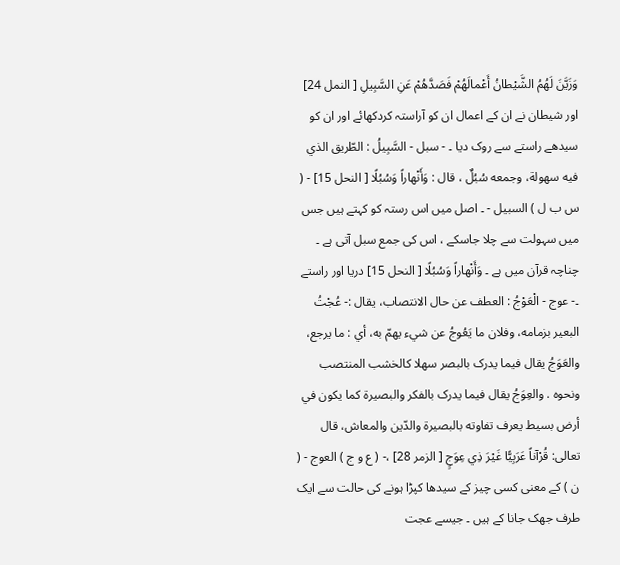وَزَيَّنَ لَهُمُ الشَّيْطانُ أَعْمالَهُمْ فَصَدَّهُمْ عَنِ السَّبِيلِ [ النمل 24] اور شیطان نے ان کے اعمال ان کو آراستہ کردکھائے اور ان کو سیدھے راستے سے روک دیا ۔ - سبل - السَّبِيلُ : الطّريق الذي فيه سهولة، وجمعه سُبُلٌ ، قال : وَأَنْهاراً وَسُبُلًا [ النحل 15] - ( س ب ل ) السبیل - ۔ اصل میں اس رستہ کو کہتے ہیں جس میں سہولت سے چلا جاسکے ، اس کی جمع سبل آتی ہے ۔ چناچہ قرآن میں ہے ۔ وَأَنْهاراً وَسُبُلًا [ النحل 15] دریا اور راستے ۔- عوج - الْعَوْجُ : العطف عن حال الانتصاب، يقال :- عُجْتُ البعیر بزمامه، وفلان ما يَعُوجُ عن شيء يهمّ به، أي : ما يرجع، والعَوَجُ يقال فيما يدرک بالبصر سهلا کالخشب المنتصب ونحوه . والعِوَجُ يقال فيما يدرک بالفکر والبصیرة كما يكون في أرض بسیط يعرف تفاوته بالبصیرة والدّين والمعاش، قال تعالی: قُرْآناً عَرَبِيًّا غَيْرَ ذِي عِوَجٍ [ الزمر 28] ،- ( ع و ج ) العوج - ( ن ) کے معنی کسی چیز کے سیدھا کپڑا ہونے کی حالت سے ایک طرف جھک جانا کے ہیں ۔ جیسے عجت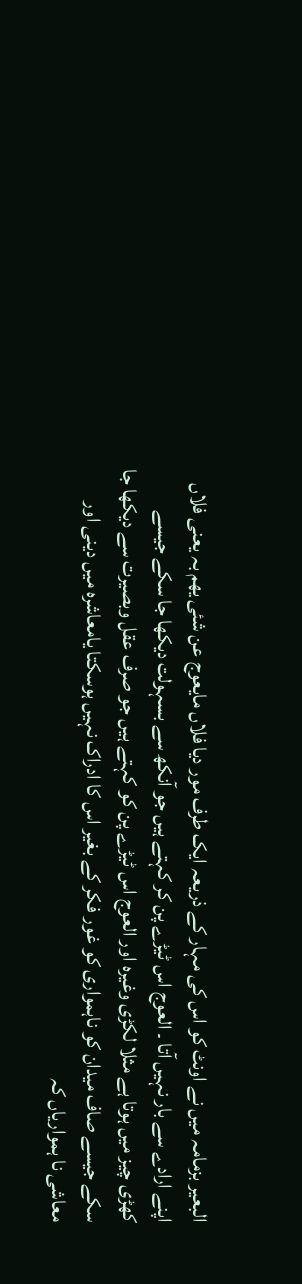البعیر بزمامہ میں نے اونٹ کو اس کی مہار کے ذریعہ ایک طرف مور دیا فلاں مایعوج عن شئی یھم بہ یعنی فلاں اپنے ارادے سے بار نہیں آتا ۔ العوج اس ٹیڑے پن کر کہتے ہیں جو آنکھ سے بسہولت دیکھا جا سکے جیسے کھڑی چیز میں ہوتا ہے مثلا لکڑی وغیرہ اور العوج اس ٹیڑے پن کو کہتے ہیں جو صرف عقل وبصیرت سے دیکھا جا سکے جیسے صاف میدان کو ناہمواری کو غور فکر کے بغیر اس کا ادراک نہیں ہوسکتا یامعاشرہ میں دینی اور معاشی نا ہمواریاں کہ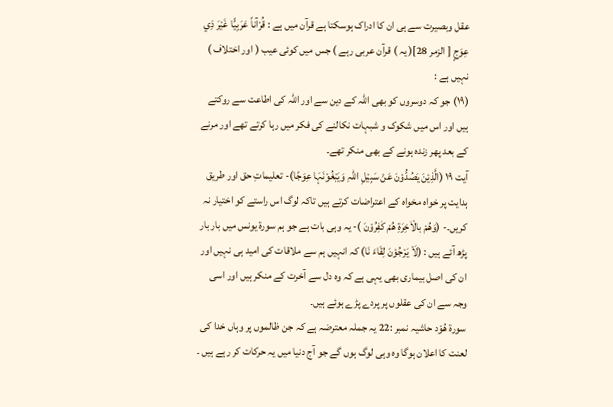عقل وبصیرت سے ہی ان کا ادراک ہوسکتا ہے قرآن میں ہے : قُرْآناً عَرَبِيًّا غَيْرَ ذِي عِوَجٍ [ الزمر 28]( یہ ) قرآن عربی رہے ) جس میں کوئی عیب ( اور اختلاف ) نہیں ہے :
(١٩) جو کہ دوسروں کو بھی اللہ کے دین سے اور اللہ کی اطاعت سے روکتے ہیں اور اس میں شکوک و شبہات نکالنے کی فکر میں رہا کرتے تھے اور مرنے کے بعد پھر زندہ ہونے کے بھی منکر تھے۔
آیت ١٩ (الَّذِیْنَ یَصُدُّوْنَ عَنْ سَبِیْلِ اللّٰہِ وَیَبْغُوْنَہَا عِوَجًا)- تعلیماتِ حق اور طریق ہدایت پر خواہ مخواہ کے اعتراضات کرتے ہیں تاکہ لوگ اس راستے کو اختیار نہ کریں۔- (وَهُمْ بالْاٰخِرَةِ هُمْ كٰفِرُوْنَ )- یہ وہی بات ہے جو ہم سورة یونس میں بار بار پڑھ آئے ہیں : (لَاْ یَرْجُوْنَ لِقَاءَ نَا) کہ انہیں ہم سے ملاقات کی امید ہی نہیں اور ان کی اصل بیماری بھی یہی ہے کہ وہ دل سے آخرت کے منکر ہیں اور اسی وجہ سے ان کی عقلوں پر پردے پڑے ہوئے ہیں۔
سورة هُوْد حاشیہ نمبر :22 یہ جملہ معترضہ ہے کہ جن ظالموں پر وہاں خدا کی لعنت کا اعلان ہوگا وہ وہی لوگ ہوں گے جو آج دنیا میں یہ حرکات کر رہے ہیں ۔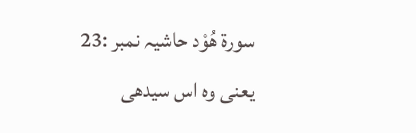سورة هُوْد حاشیہ نمبر :23 یعنی وہ اس سیدھی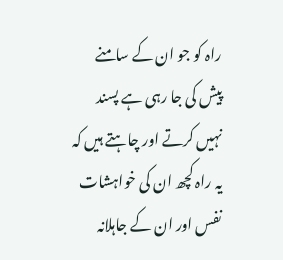راہ کو جو ان کے سامنے پیش کی جا رہی ہے پسند نہیں کرتے اور چاہتے ہیں کہ یہ راہ کچھ ان کی خواہشات نفس اور ان کے جاہلانہ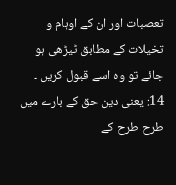تعصبات اور ان کے اوہام و تخیلات کے مطابق ٹیڑھی ہو جائے تو وہ اسے قبول کریں ۔
14: یعنی دین حق کے بارے میں طرح طرح کے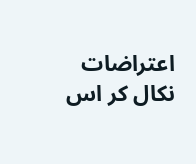اعتراضات نکال کر اس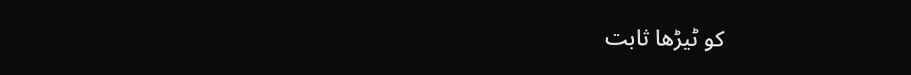کو ٹیڑھا ثابت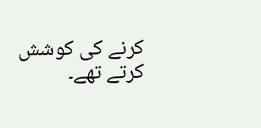کرنے کی کوشش کرتے تھے۔